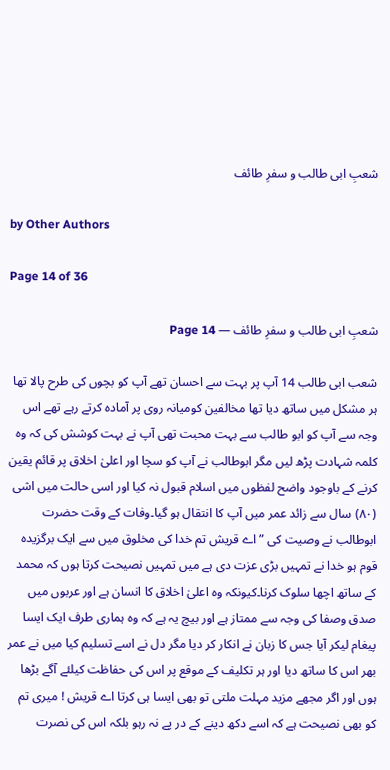شعبِ ابی طالب و سفرِ طائف

by Other Authors

Page 14 of 36

شعبِ ابی طالب و سفرِ طائف — Page 14

شعب ابی طالب 14 آپ پر بہت سے احسان تھے آپ کو بچوں کی طرح پالا تھا ہر مشکل میں ساتھ دیا تھا مخالفین کومیانہ روی پر آمادہ کرتے رہے تھے اس وجہ سے آپ کو ابو طالب سے بہت محبت تھی آپ نے بہت کوشش کی کہ وہ کلمہ شہادت پڑھ لیں مگر ابوطالب نے آپ کو سچا اور اعلیٰ اخلاق پر قائم یقین کرنے کے باوجود واضح لفظوں میں اسلام قبول نہ کیا اور اسی حالت میں اشی (۸۰) سال سے زائد عمر میں آپ کا انتقال ہو گیا۔وفات کے وقت حضرت ابوطالب نے وصیت کی ”اے قریش تم خدا کی مخلوق میں سے ایک برگزیدہ قوم ہو خدا نے تمہیں بڑی عزت دی ہے میں تمہیں نصیحت کرتا ہوں کہ محمد کے ساتھ اچھا سلوک کرنا۔کیونکہ وہ اعلیٰ اخلاق کا انسان ہے اور عربوں میں صدق وصفا کی وجہ سے ممتاز ہے اور بیچ یہ ہے کہ وہ ہماری طرف ایک ایسا پیغام لیکر آیا جس کا زبان نے انکار کر دیا مگر دل نے اسے تسلیم کیا میں نے عمر بھر اس کا ساتھ دیا اور ہر تکلیف کے موقع پر اس کی حفاظت کیلئے آگے بڑھا ہوں اور اگر مجھے مزید مہلت ملتی تو بھی ایسا ہی کرتا اے قریش ! میری تم کو بھی نصیحت ہے کہ اسے دکھ دینے کے در پے نہ رہو بلکہ اس کی نصرت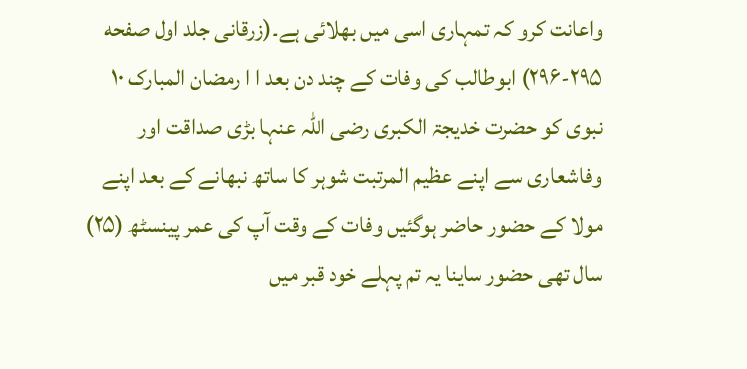واعانت کرو کہ تمہاری اسی میں بھلائی ہے۔(زرقانی جلد اول صفحه ۲۹۵-۲۹۶) ابوطالب کی وفات کے چند دن بعد ا ا رمضان المبارک ۱۰ نبوی کو حضرت خدیجۃ الکبری رضی اللہ عنہا بڑی صداقت اور وفاشعاری سے اپنے عظیم المرتبت شوہر کا ساتھ نبھانے کے بعد اپنے مولا کے حضور حاضر ہوگئیں وفات کے وقت آپ کی عمر پینسٹھ (۲۵) سال تھی حضور ساینا یہ تم پہلے خود قبر میں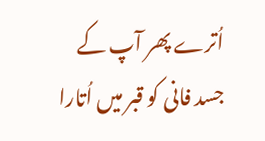اُترے پھر آپ کے جسد فانی کو قبر میں اُتارا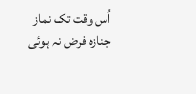اُس وقت تک نماز جنازہ فرض نہ ہوئی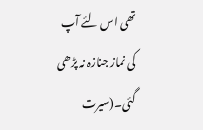تھی اس لئے آپ کی نماز جنازہ نہ پڑھی گئی۔(سیرت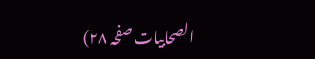الصحابیات صفحہ ۲۸)